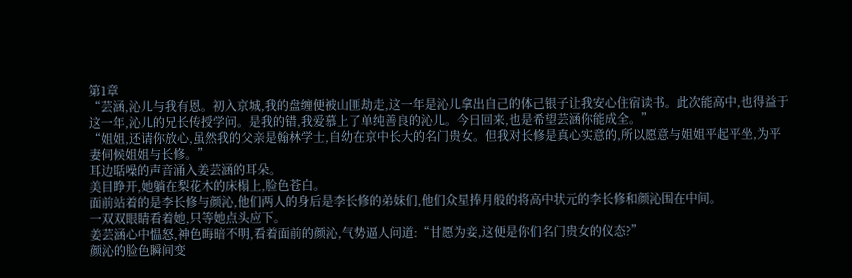第1章
“芸涵,沁儿与我有恩。初入京城,我的盘缠便被山匪劫走,这一年是沁儿拿出自己的体己银子让我安心住宿读书。此次能高中,也得益于这一年,沁儿的兄长传授学问。是我的错,我爱慕上了单纯善良的沁儿。今日回来,也是希望芸涵你能成全。”
“姐姐,还请你放心,虽然我的父亲是翰林学士,自幼在京中长大的名门贵女。但我对长修是真心实意的,所以愿意与姐姐平起平坐,为平妻伺候姐姐与长修。”
耳边聒噪的声音涌入姜芸涵的耳朵。
美目睁开,她躺在梨花木的床榻上,脸色苍白。
面前站着的是李长修与颜沁,他们两人的身后是李长修的弟妹们,他们众星捧月般的将高中状元的李长修和颜沁围在中间。
一双双眼睛看着她,只等她点头应下。
姜芸涵心中愠怒,神色晦暗不明,看着面前的颜沁,气势逼人问道:“甘愿为妾,这便是你们名门贵女的仪态?”
颜沁的脸色瞬间变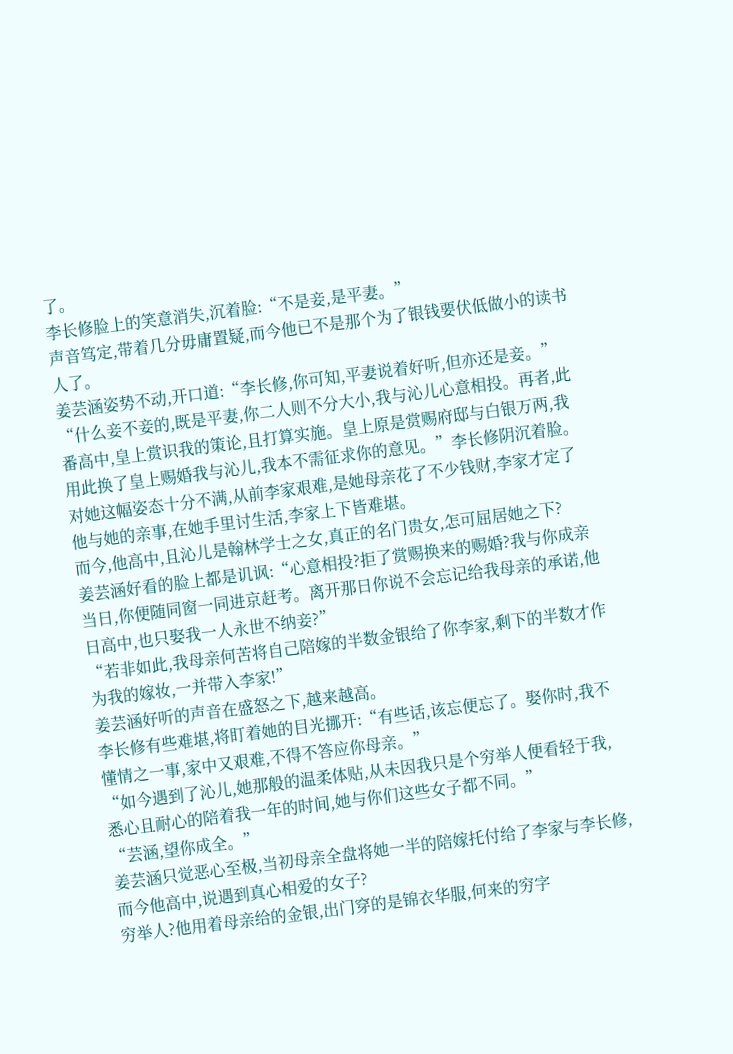了。
李长修脸上的笑意消失,沉着脸:“不是妾,是平妻。”
声音笃定,带着几分毋庸置疑,而今他已不是那个为了银钱要伏低做小的读书人了。
姜芸涵姿势不动,开口道:“李长修,你可知,平妻说着好听,但亦还是妾。”
“什么妾不妾的,既是平妻,你二人则不分大小,我与沁儿心意相投。再者,此番高中,皇上赏识我的策论,且打算实施。皇上原是赏赐府邸与白银万两,我用此换了皇上赐婚我与沁儿,我本不需征求你的意见。”李长修阴沉着脸。
对她这幅姿态十分不满,从前李家艰难,是她母亲花了不少钱财,李家才定了他与她的亲事,在她手里讨生活,李家上下皆难堪。
而今,他高中,且沁儿是翰林学士之女,真正的名门贵女,怎可屈居她之下?
姜芸涵好看的脸上都是讥讽:“心意相投?拒了赏赐换来的赐婚?我与你成亲当日,你便随同窗一同进京赶考。离开那日你说不会忘记给我母亲的承诺,他日高中,也只娶我一人永世不纳妾?”
“若非如此,我母亲何苦将自己陪嫁的半数金银给了你李家,剩下的半数才作为我的嫁妆,一并带入李家!”
姜芸涵好听的声音在盛怒之下,越来越高。
李长修有些难堪,将盯着她的目光挪开:“有些话,该忘便忘了。娶你时,我不懂情之一事,家中又艰难,不得不答应你母亲。”
“如今遇到了沁儿,她那般的温柔体贴,从未因我只是个穷举人便看轻于我,悉心且耐心的陪着我一年的时间,她与你们这些女子都不同。”
“芸涵,望你成全。”
姜芸涵只觉恶心至极,当初母亲全盘将她一半的陪嫁托付给了李家与李长修,而今他高中,说遇到真心相爱的女子?
穷举人?他用着母亲给的金银,出门穿的是锦衣华服,何来的穷字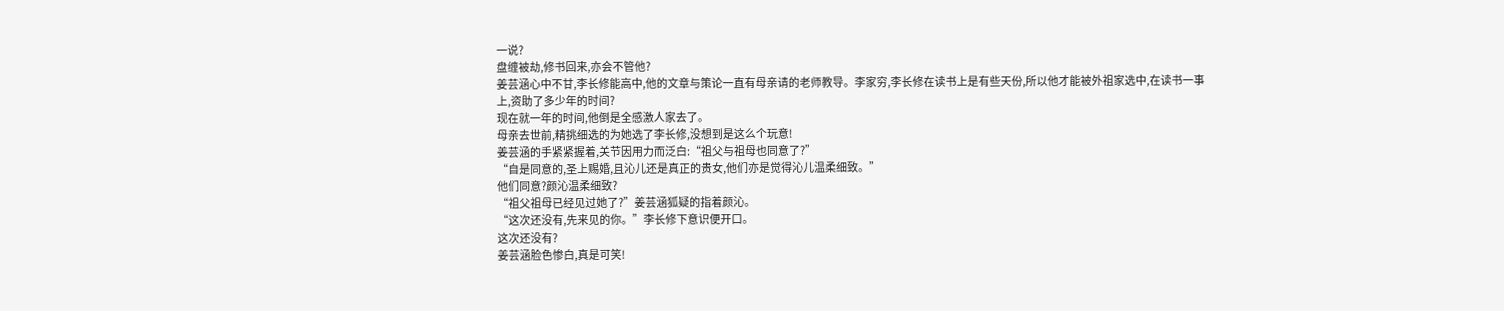一说?
盘缠被劫,修书回来,亦会不管他?
姜芸涵心中不甘,李长修能高中,他的文章与策论一直有母亲请的老师教导。李家穷,李长修在读书上是有些天份,所以他才能被外祖家选中,在读书一事上,资助了多少年的时间?
现在就一年的时间,他倒是全感激人家去了。
母亲去世前,精挑细选的为她选了李长修,没想到是这么个玩意!
姜芸涵的手紧紧握着,关节因用力而泛白:“祖父与祖母也同意了?”
“自是同意的,圣上赐婚,且沁儿还是真正的贵女,他们亦是觉得沁儿温柔细致。”
他们同意?颜沁温柔细致?
“祖父祖母已经见过她了?”姜芸涵狐疑的指着颜沁。
“这次还没有,先来见的你。”李长修下意识便开口。
这次还没有?
姜芸涵脸色惨白,真是可笑!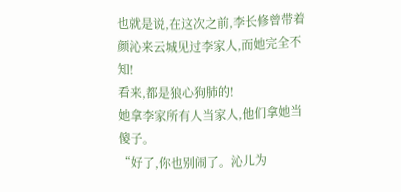也就是说,在这次之前,李长修曾带着颜沁来云城见过李家人,而她完全不知!
看来,都是狼心狗肺的!
她拿李家所有人当家人,他们拿她当傻子。
“好了,你也别闹了。沁儿为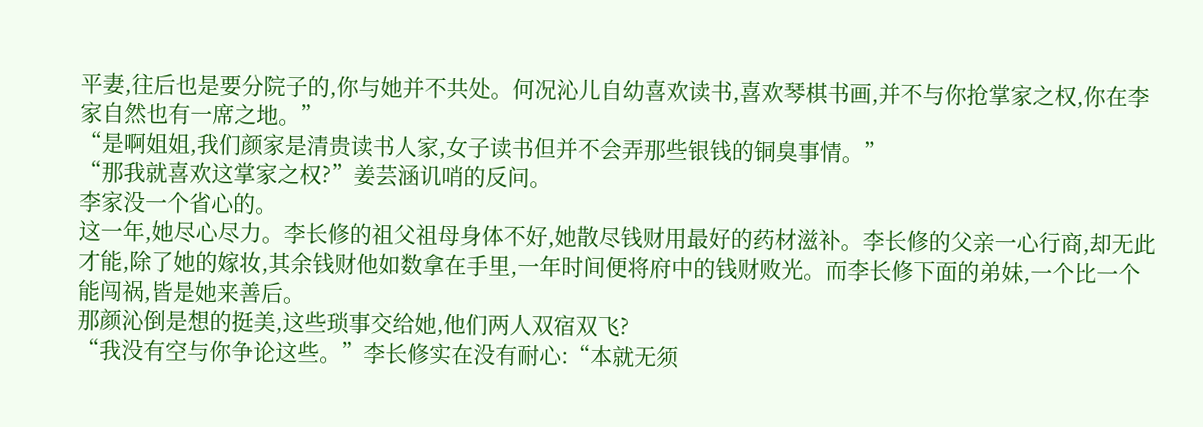平妻,往后也是要分院子的,你与她并不共处。何况沁儿自幼喜欢读书,喜欢琴棋书画,并不与你抢掌家之权,你在李家自然也有一席之地。”
“是啊姐姐,我们颜家是清贵读书人家,女子读书但并不会弄那些银钱的铜臭事情。”
“那我就喜欢这掌家之权?”姜芸涵讥哨的反问。
李家没一个省心的。
这一年,她尽心尽力。李长修的祖父祖母身体不好,她散尽钱财用最好的药材滋补。李长修的父亲一心行商,却无此才能,除了她的嫁妆,其余钱财他如数拿在手里,一年时间便将府中的钱财败光。而李长修下面的弟妹,一个比一个能闯祸,皆是她来善后。
那颜沁倒是想的挺美,这些琐事交给她,他们两人双宿双飞?
“我没有空与你争论这些。”李长修实在没有耐心:“本就无须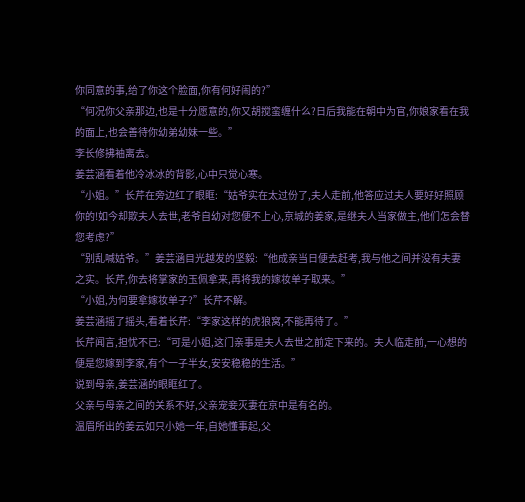你同意的事,给了你这个脸面,你有何好闹的?”
“何况你父亲那边,也是十分愿意的,你又胡搅蛮缠什么?日后我能在朝中为官,你娘家看在我的面上,也会善待你幼弟幼妹一些。”
李长修拂袖离去。
姜芸涵看着他冷冰冰的背影,心中只觉心寒。
“小姐。”长芹在旁边红了眼眶:“姑爷实在太过份了,夫人走前,他答应过夫人要好好照顾你的!如今却欺夫人去世,老爷自幼对您便不上心,京城的姜家,是继夫人当家做主,他们怎会替您考虑?”
“别乱喊姑爷。”姜芸涵目光越发的坚毅:“他成亲当日便去赶考,我与他之间并没有夫妻之实。长芹,你去将掌家的玉佩拿来,再将我的嫁妆单子取来。”
“小姐,为何要拿嫁妆单子?”长芹不解。
姜芸涵摇了摇头,看着长芹:“李家这样的虎狼窝,不能再待了。”
长芹闻言,担忧不已:“可是小姐,这门亲事是夫人去世之前定下来的。夫人临走前,一心想的便是您嫁到李家,有个一子半女,安安稳稳的生活。”
说到母亲,姜芸涵的眼眶红了。
父亲与母亲之间的关系不好,父亲宠妾灭妻在京中是有名的。
温眉所出的姜云如只小她一年,自她懂事起,父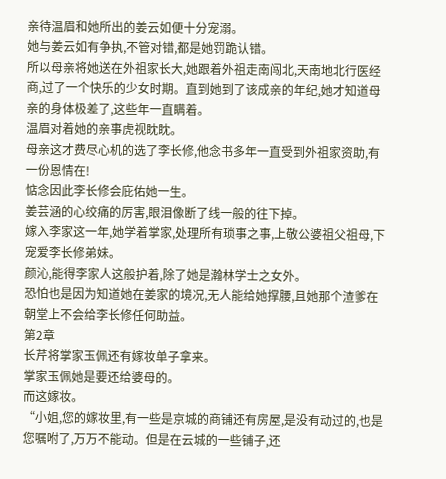亲待温眉和她所出的姜云如便十分宠溺。
她与姜云如有争执,不管对错,都是她罚跪认错。
所以母亲将她送在外祖家长大,她跟着外祖走南闯北,天南地北行医经商,过了一个快乐的少女时期。直到她到了该成亲的年纪,她才知道母亲的身体极差了,这些年一直瞒着。
温眉对着她的亲事虎视眈眈。
母亲这才费尽心机的选了李长修,他念书多年一直受到外祖家资助,有一份恩情在!
惦念因此李长修会庇佑她一生。
姜芸涵的心绞痛的厉害,眼泪像断了线一般的往下掉。
嫁入李家这一年,她学着掌家,处理所有琐事之事,上敬公婆祖父祖母,下宠爱李长修弟妹。
颜沁,能得李家人这般护着,除了她是瀚林学士之女外。
恐怕也是因为知道她在姜家的境况,无人能给她撑腰,且她那个渣爹在朝堂上不会给李长修任何助益。
第2章
长芹将掌家玉佩还有嫁妆单子拿来。
掌家玉佩她是要还给婆母的。
而这嫁妆。
“小姐,您的嫁妆里,有一些是京城的商铺还有房屋,是没有动过的,也是您嘱咐了,万万不能动。但是在云城的一些铺子,还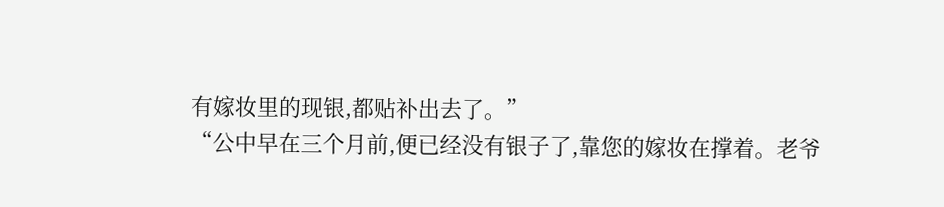有嫁妆里的现银,都贴补出去了。”
“公中早在三个月前,便已经没有银子了,靠您的嫁妆在撑着。老爷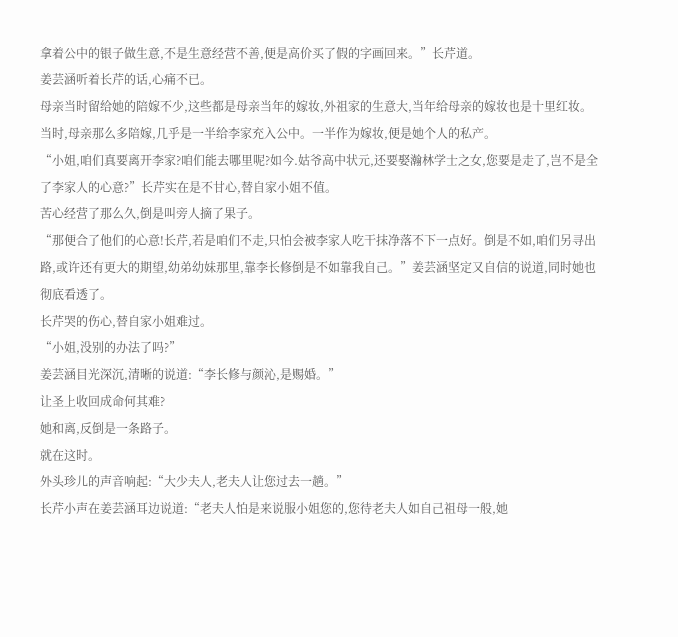拿着公中的银子做生意,不是生意经营不善,便是高价买了假的字画回来。”长芹道。
姜芸涵听着长芹的话,心痛不已。
母亲当时留给她的陪嫁不少,这些都是母亲当年的嫁妆,外祖家的生意大,当年给母亲的嫁妆也是十里红妆。
当时,母亲那么多陪嫁,几乎是一半给李家充入公中。一半作为嫁妆,便是她个人的私产。
“小姐,咱们真要离开李家?咱们能去哪里呢?如今.姑爷高中状元,还要娶瀚林学士之女,您要是走了,岂不是全了李家人的心意?”长芹实在是不甘心,替自家小姐不值。
苦心经营了那么久,倒是叫旁人摘了果子。
“那便合了他们的心意!长芹,若是咱们不走,只怕会被李家人吃干抹净落不下一点好。倒是不如,咱们另寻出路,或许还有更大的期望,幼弟幼妹那里,靠李长修倒是不如靠我自己。”姜芸涵坚定又自信的说道,同时她也彻底看透了。
长芹哭的伤心,替自家小姐难过。
“小姐,没别的办法了吗?”
姜芸涵目光深沉,清晰的说道:“李长修与颜沁,是赐婚。”
让圣上收回成命何其难?
她和离,反倒是一条路子。
就在这时。
外头珍儿的声音响起:“大少夫人,老夫人让您过去一趟。”
长芹小声在姜芸涵耳边说道:“老夫人怕是来说服小姐您的,您待老夫人如自己祖母一般,她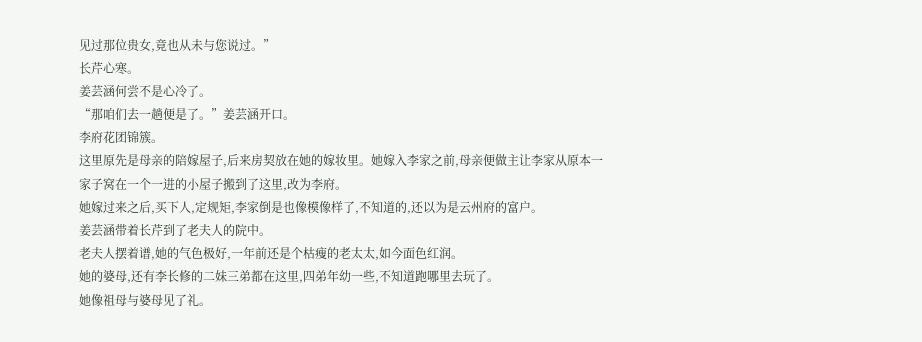见过那位贵女,竟也从未与您说过。”
长芹心寒。
姜芸涵何尝不是心冷了。
“那咱们去一趟便是了。”姜芸涵开口。
李府花团锦簇。
这里原先是母亲的陪嫁屋子,后来房契放在她的嫁妆里。她嫁入李家之前,母亲便做主让李家从原本一家子窝在一个一进的小屋子搬到了这里,改为李府。
她嫁过来之后,买下人,定规矩,李家倒是也像模像样了,不知道的,还以为是云州府的富户。
姜芸涵带着长芹到了老夫人的院中。
老夫人摆着谱,她的气色极好,一年前还是个枯瘦的老太太,如今面色红润。
她的婆母,还有李长修的二妹三弟都在这里,四弟年幼一些,不知道跑哪里去玩了。
她像祖母与婆母见了礼。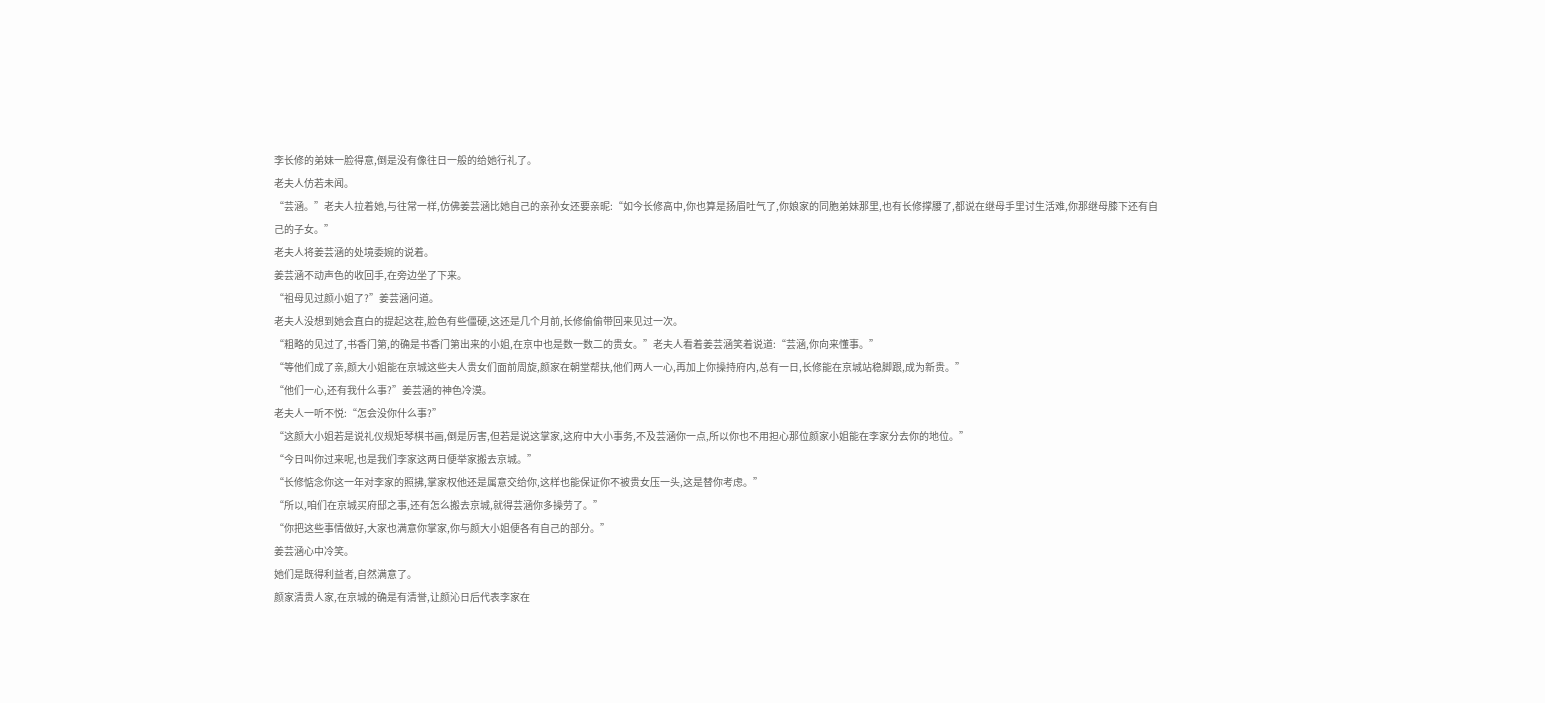李长修的弟妹一脸得意,倒是没有像往日一般的给她行礼了。
老夫人仿若未闻。
“芸涵。”老夫人拉着她,与往常一样,仿佛姜芸涵比她自己的亲孙女还要亲昵:“如今长修高中,你也算是扬眉吐气了,你娘家的同胞弟妹那里,也有长修撑腰了,都说在继母手里讨生活难,你那继母膝下还有自己的子女。”
老夫人将姜芸涵的处境委婉的说着。
姜芸涵不动声色的收回手,在旁边坐了下来。
“祖母见过颜小姐了?”姜芸涵问道。
老夫人没想到她会直白的提起这茬,脸色有些僵硬,这还是几个月前,长修偷偷带回来见过一次。
“粗略的见过了,书香门第,的确是书香门第出来的小姐,在京中也是数一数二的贵女。”老夫人看着姜芸涵笑着说道:“芸涵,你向来懂事。”
“等他们成了亲,颜大小姐能在京城这些夫人贵女们面前周旋,颜家在朝堂帮扶,他们两人一心,再加上你操持府内,总有一日,长修能在京城站稳脚跟,成为新贵。”
“他们一心,还有我什么事?”姜芸涵的神色冷漠。
老夫人一听不悦:“怎会没你什么事?”
“这颜大小姐若是说礼仪规矩琴棋书画,倒是厉害,但若是说这掌家,这府中大小事务,不及芸涵你一点,所以你也不用担心那位颜家小姐能在李家分去你的地位。”
“今日叫你过来呢,也是我们李家这两日便举家搬去京城。”
“长修惦念你这一年对李家的照拂,掌家权他还是属意交给你,这样也能保证你不被贵女压一头,这是替你考虑。”
“所以,咱们在京城买府邸之事,还有怎么搬去京城,就得芸涵你多操劳了。”
“你把这些事情做好,大家也满意你掌家,你与颜大小姐便各有自己的部分。”
姜芸涵心中冷笑。
她们是既得利益者,自然满意了。
颜家清贵人家,在京城的确是有清誉,让颜沁日后代表李家在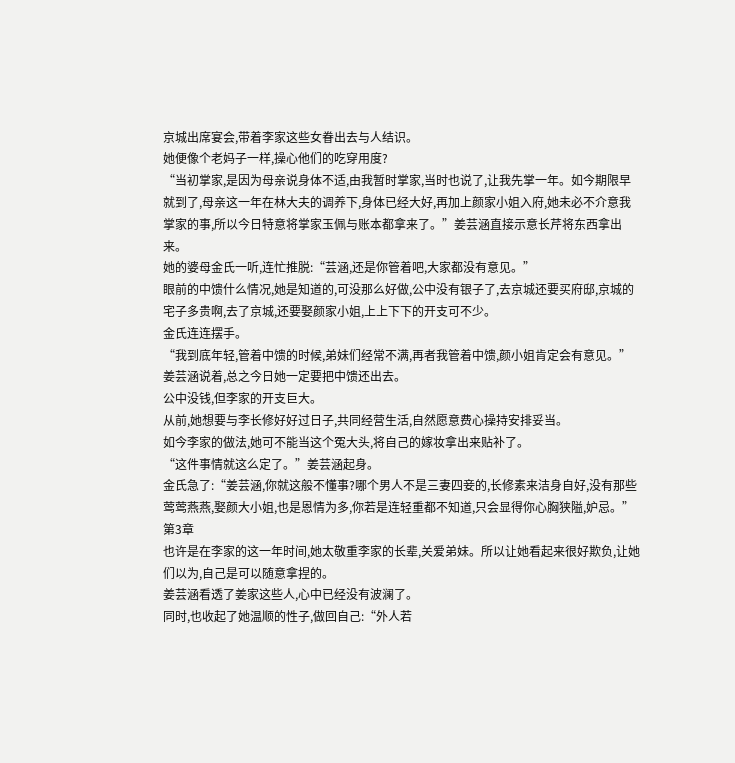京城出席宴会,带着李家这些女眷出去与人结识。
她便像个老妈子一样,操心他们的吃穿用度?
“当初掌家,是因为母亲说身体不适,由我暂时掌家,当时也说了,让我先掌一年。如今期限早就到了,母亲这一年在林大夫的调养下,身体已经大好,再加上颜家小姐入府,她未必不介意我掌家的事,所以今日特意将掌家玉佩与账本都拿来了。”姜芸涵直接示意长芹将东西拿出来。
她的婆母金氏一听,连忙推脱:“芸涵,还是你管着吧,大家都没有意见。”
眼前的中馈什么情况,她是知道的,可没那么好做,公中没有银子了,去京城还要买府邸,京城的宅子多贵啊,去了京城,还要娶颜家小姐,上上下下的开支可不少。
金氏连连摆手。
“我到底年轻,管着中馈的时候,弟妹们经常不满,再者我管着中馈,颜小姐肯定会有意见。”姜芸涵说着,总之今日她一定要把中馈还出去。
公中没钱,但李家的开支巨大。
从前,她想要与李长修好好过日子,共同经营生活,自然愿意费心操持安排妥当。
如今李家的做法,她可不能当这个冤大头,将自己的嫁妆拿出来贴补了。
“这件事情就这么定了。”姜芸涵起身。
金氏急了:“姜芸涵,你就这般不懂事?哪个男人不是三妻四妾的,长修素来洁身自好,没有那些莺莺燕燕,娶颜大小姐,也是恩情为多,你若是连轻重都不知道,只会显得你心胸狭隘,妒忌。”
第3章
也许是在李家的这一年时间,她太敬重李家的长辈,关爱弟妹。所以让她看起来很好欺负,让她们以为,自己是可以随意拿捏的。
姜芸涵看透了姜家这些人,心中已经没有波澜了。
同时,也收起了她温顺的性子,做回自己:“外人若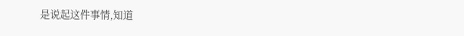是说起这件事情,知道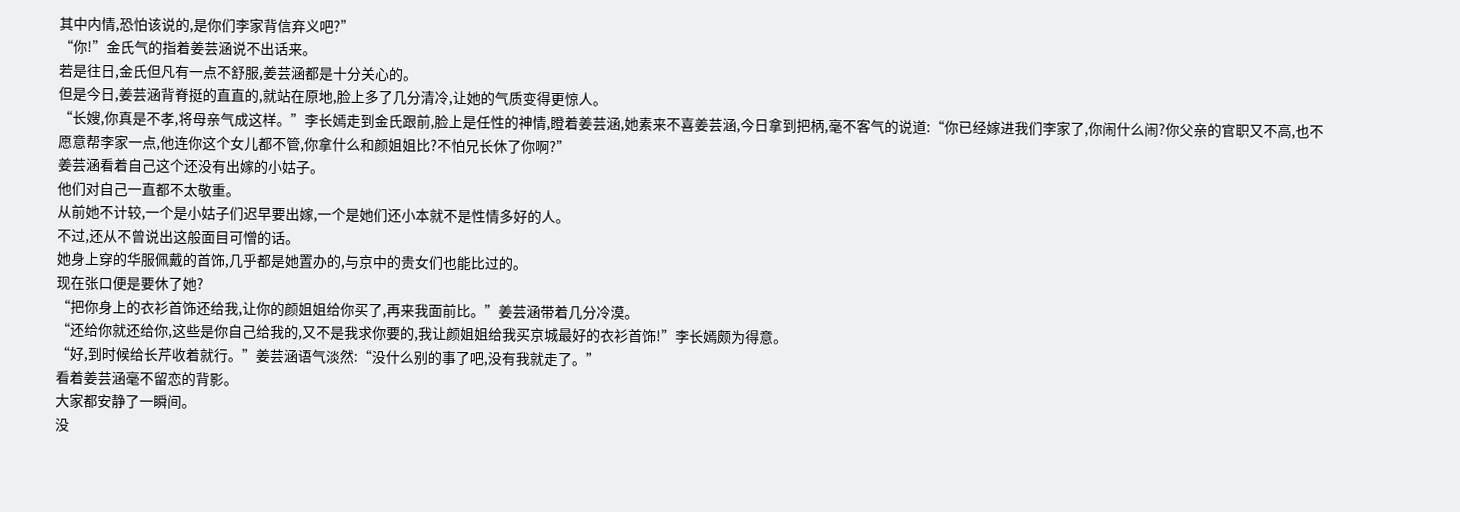其中内情,恐怕该说的,是你们李家背信弃义吧?”
“你!”金氏气的指着姜芸涵说不出话来。
若是往日,金氏但凡有一点不舒服,姜芸涵都是十分关心的。
但是今日,姜芸涵背脊挺的直直的,就站在原地,脸上多了几分清冷,让她的气质变得更惊人。
“长嫂,你真是不孝,将母亲气成这样。”李长嫣走到金氏跟前,脸上是任性的神情,瞪着姜芸涵,她素来不喜姜芸涵,今日拿到把柄,毫不客气的说道:“你已经嫁进我们李家了,你闹什么闹?你父亲的官职又不高,也不愿意帮李家一点,他连你这个女儿都不管,你拿什么和颜姐姐比?不怕兄长休了你啊?”
姜芸涵看着自己这个还没有出嫁的小姑子。
他们对自己一直都不太敬重。
从前她不计较,一个是小姑子们迟早要出嫁,一个是她们还小本就不是性情多好的人。
不过,还从不曾说出这般面目可憎的话。
她身上穿的华服佩戴的首饰,几乎都是她置办的,与京中的贵女们也能比过的。
现在张口便是要休了她?
“把你身上的衣衫首饰还给我,让你的颜姐姐给你买了,再来我面前比。”姜芸涵带着几分冷漠。
“还给你就还给你,这些是你自己给我的,又不是我求你要的,我让颜姐姐给我买京城最好的衣衫首饰!”李长嫣颇为得意。
“好,到时候给长芹收着就行。”姜芸涵语气淡然:“没什么别的事了吧,没有我就走了。”
看着姜芸涵毫不留恋的背影。
大家都安静了一瞬间。
没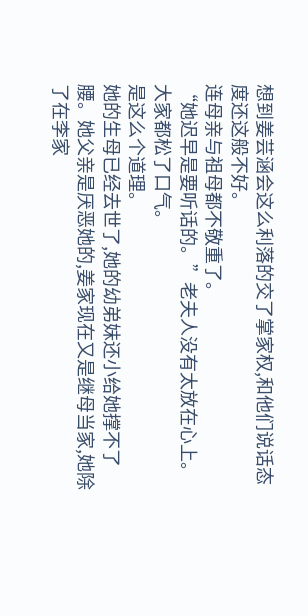想到姜芸涵会这么利落的交了掌家权,和他们说话态度还这般不好。
连母亲与祖母都不敬重了。
“她迟早是要听话的。”老夫人没有太放在心上。
大家都松了口气。
是这么个道理。
她的生母已经去世了,她的幼弟妹还小给她撑不了腰。她父亲是厌恶她的,姜家现在又是继母当家,她除了在李家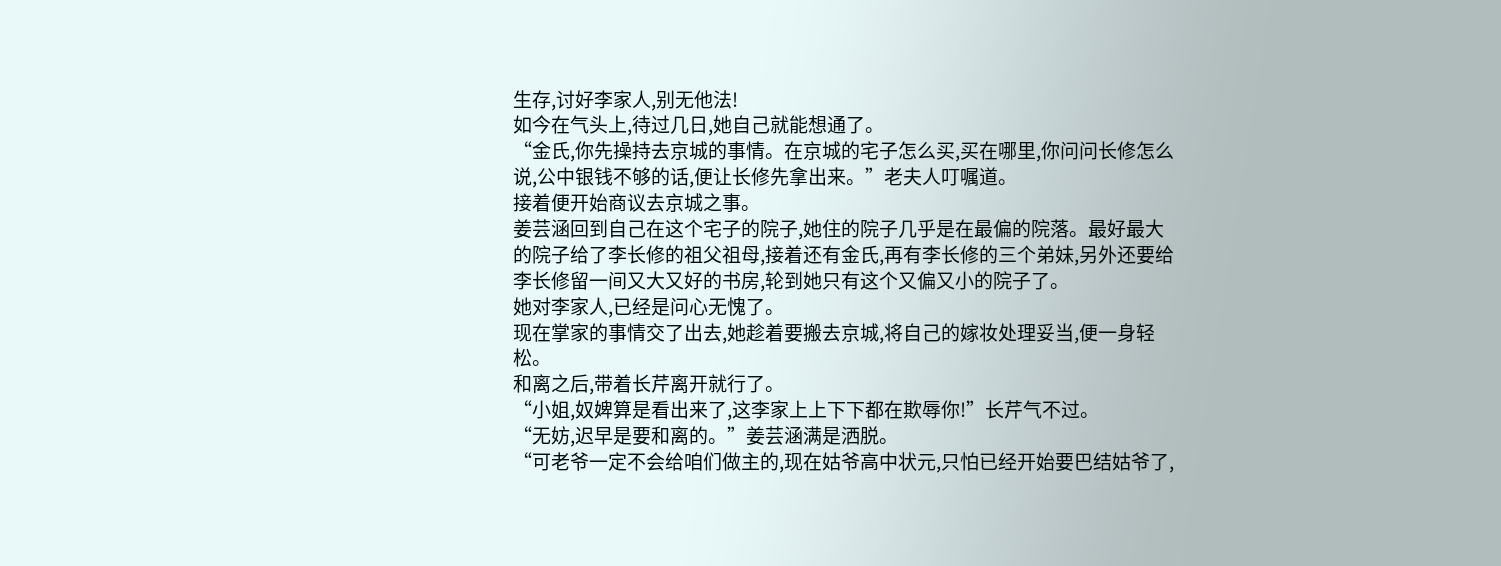生存,讨好李家人,别无他法!
如今在气头上,待过几日,她自己就能想通了。
“金氏,你先操持去京城的事情。在京城的宅子怎么买,买在哪里,你问问长修怎么说,公中银钱不够的话,便让长修先拿出来。”老夫人叮嘱道。
接着便开始商议去京城之事。
姜芸涵回到自己在这个宅子的院子,她住的院子几乎是在最偏的院落。最好最大的院子给了李长修的祖父祖母,接着还有金氏,再有李长修的三个弟妹,另外还要给李长修留一间又大又好的书房,轮到她只有这个又偏又小的院子了。
她对李家人,已经是问心无愧了。
现在掌家的事情交了出去,她趁着要搬去京城,将自己的嫁妆处理妥当,便一身轻松。
和离之后,带着长芹离开就行了。
“小姐,奴婢算是看出来了,这李家上上下下都在欺辱你!”长芹气不过。
“无妨,迟早是要和离的。”姜芸涵满是洒脱。
“可老爷一定不会给咱们做主的,现在姑爷高中状元,只怕已经开始要巴结姑爷了,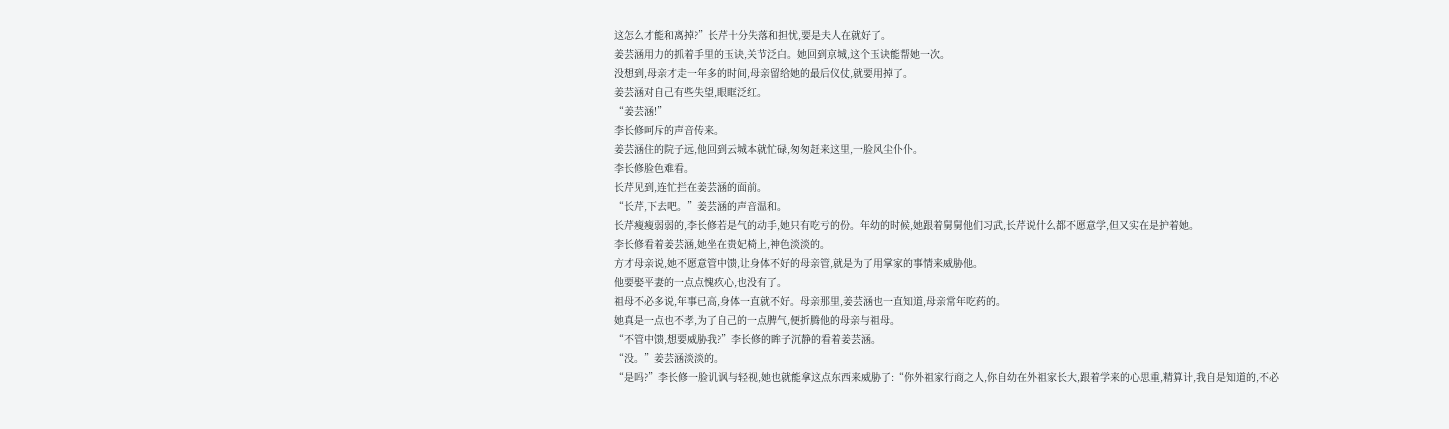这怎么才能和离掉?”长芹十分失落和担忧,要是夫人在就好了。
姜芸涵用力的抓着手里的玉诀,关节泛白。她回到京城,这个玉诀能帮她一次。
没想到,母亲才走一年多的时间,母亲留给她的最后仪仗,就要用掉了。
姜芸涵对自己有些失望,眼眶泛红。
“姜芸涵!”
李长修呵斥的声音传来。
姜芸涵住的院子远,他回到云城本就忙碌,匆匆赶来这里,一脸风尘仆仆。
李长修脸色难看。
长芹见到,连忙拦在姜芸涵的面前。
“长芹,下去吧。”姜芸涵的声音温和。
长芹瘦瘦弱弱的,李长修若是气的动手,她只有吃亏的份。年幼的时候,她跟着舅舅他们习武,长芹说什么都不愿意学,但又实在是护着她。
李长修看着姜芸涵,她坐在贵妃椅上,神色淡淡的。
方才母亲说,她不愿意管中馈,让身体不好的母亲管,就是为了用掌家的事情来威胁他。
他要娶平妻的一点点愧疚心,也没有了。
祖母不必多说,年事已高,身体一直就不好。母亲那里,姜芸涵也一直知道,母亲常年吃药的。
她真是一点也不孝,为了自己的一点脾气,便折腾他的母亲与祖母。
“不管中馈,想要威胁我?”李长修的眸子沉静的看着姜芸涵。
“没。”姜芸涵淡淡的。
“是吗?”李长修一脸讥讽与轻视,她也就能拿这点东西来威胁了:“你外祖家行商之人,你自幼在外祖家长大,跟着学来的心思重,精算计,我自是知道的,不必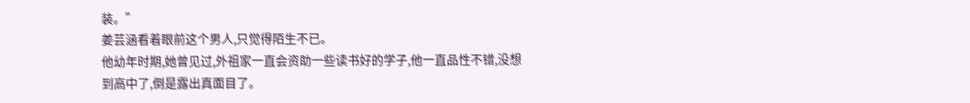装。”
姜芸涵看着眼前这个男人,只觉得陌生不已。
他幼年时期,她曾见过,外祖家一直会资助一些读书好的学子,他一直品性不错,没想到高中了,倒是露出真面目了。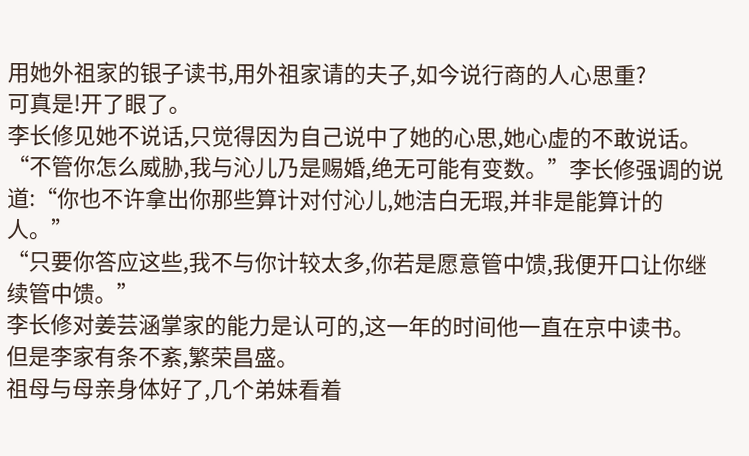用她外祖家的银子读书,用外祖家请的夫子,如今说行商的人心思重?
可真是!开了眼了。
李长修见她不说话,只觉得因为自己说中了她的心思,她心虚的不敢说话。
“不管你怎么威胁,我与沁儿乃是赐婚,绝无可能有变数。”李长修强调的说道:“你也不许拿出你那些算计对付沁儿,她洁白无瑕,并非是能算计的人。”
“只要你答应这些,我不与你计较太多,你若是愿意管中馈,我便开口让你继续管中馈。”
李长修对姜芸涵掌家的能力是认可的,这一年的时间他一直在京中读书。
但是李家有条不紊,繁荣昌盛。
祖母与母亲身体好了,几个弟妹看着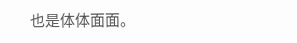也是体体面面。